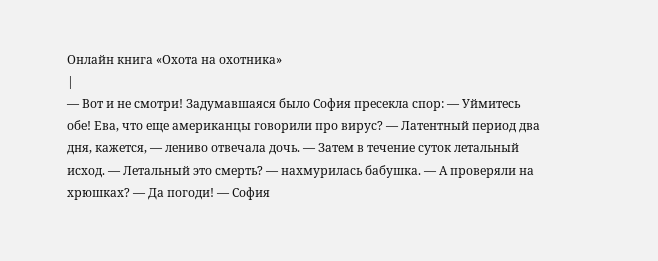Онлайн книга «Охота на охотника»
|
— Вот и не смотри! Задумавшаяся было София пресекла спор: — Уймитесь обе! Ева, что еще американцы говорили про вирус? — Латентный период два дня, кажется, — лениво отвечала дочь. — Затем в течение суток летальный исход. — Летальный это смерть? — нахмурилась бабушка. — А проверяли на хрюшках? — Да погоди! — София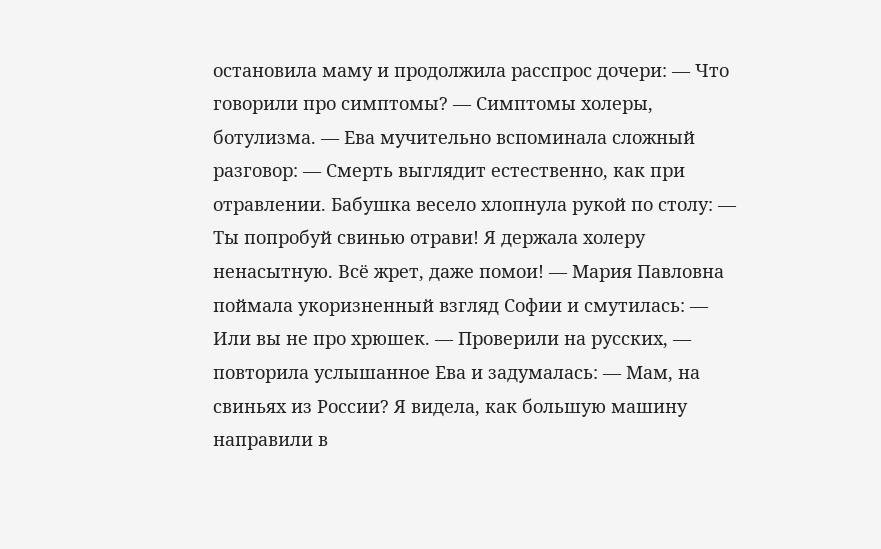остановила маму и продолжила расспрос дочери: — Что говорили про симптомы? — Симптомы холеры, ботулизма. — Ева мучительно вспоминала сложный разговор: — Смерть выглядит естественно, как при отравлении. Бабушка весело хлопнула рукой по столу: — Ты попробуй свинью отрави! Я держала холеру ненасытную. Всё жрет, даже помои! — Мария Павловна поймала укоризненный взгляд Софии и смутилась: — Или вы не про хрюшек. — Проверили на русских, — повторила услышанное Ева и задумалась: — Мам, на свиньях из России? Я видела, как большую машину направили в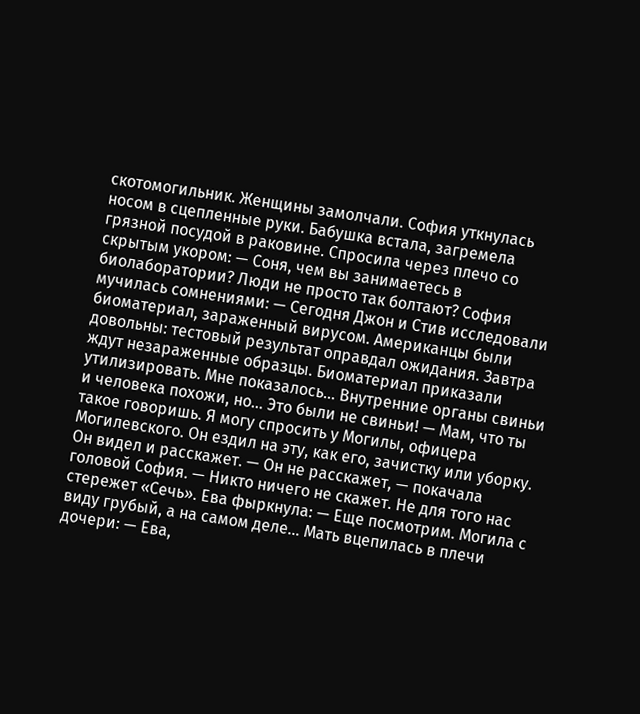скотомогильник. Женщины замолчали. София уткнулась носом в сцепленные руки. Бабушка встала, загремела грязной посудой в раковине. Спросила через плечо со скрытым укором: — Соня, чем вы занимаетесь в биолаборатории? Люди не просто так болтают? София мучилась сомнениями: — Сегодня Джон и Стив исследовали биоматериал, зараженный вирусом. Американцы были довольны: тестовый результат оправдал ожидания. Завтра ждут незараженные образцы. Биоматериал приказали утилизировать. Мне показалось… Внутренние органы свиньи и человека похожи, но… Это были не свиньи! — Мам, что ты такое говоришь. Я могу спросить у Могилы, офицера Могилевского. Он ездил на эту, как его, зачистку или уборку. Он видел и расскажет. — Он не расскажет, — покачала головой София. — Никто ничего не скажет. Не для того нас стережет «Сечь». Ева фыркнула: — Еще посмотрим. Могила с виду грубый, а на самом деле… Мать вцепилась в плечи дочери: — Ева,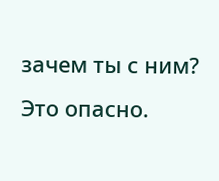зачем ты с ним? Это опасно.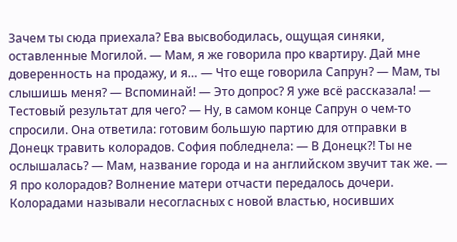Зачем ты сюда приехала? Ева высвободилась, ощущая синяки, оставленные Могилой. — Мам, я же говорила про квартиру. Дай мне доверенность на продажу, и я… — Что еще говорила Сапрун? — Мам, ты слышишь меня? — Вспоминай! — Это допрос? Я уже всё рассказала! — Тестовый результат для чего? — Ну, в самом конце Сапрун о чем-то спросили. Она ответила: готовим большую партию для отправки в Донецк травить колорадов. София побледнела: — В Донецк⁈ Ты не ослышалась? — Мам, название города и на английском звучит так же. — Я про колорадов? Волнение матери отчасти передалось дочери. Колорадами называли несогласных с новой властью, носивших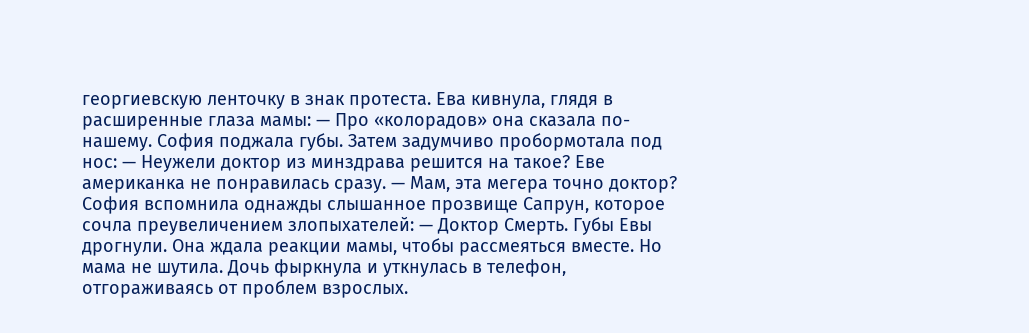георгиевскую ленточку в знак протеста. Ева кивнула, глядя в расширенные глаза мамы: — Про «колорадов» она сказала по-нашему. София поджала губы. Затем задумчиво пробормотала под нос: — Неужели доктор из минздрава решится на такое? Еве американка не понравилась сразу. — Мам, эта мегера точно доктор? София вспомнила однажды слышанное прозвище Сапрун, которое сочла преувеличением злопыхателей: — Доктор Смерть. Губы Евы дрогнули. Она ждала реакции мамы, чтобы рассмеяться вместе. Но мама не шутила. Дочь фыркнула и уткнулась в телефон, отгораживаясь от проблем взрослых.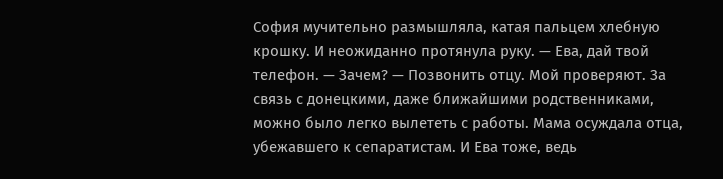София мучительно размышляла, катая пальцем хлебную крошку. И неожиданно протянула руку. — Ева, дай твой телефон. — Зачем? — Позвонить отцу. Мой проверяют. За связь с донецкими, даже ближайшими родственниками, можно было легко вылететь с работы. Мама осуждала отца, убежавшего к сепаратистам. И Ева тоже, ведь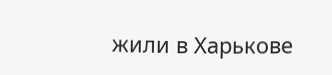жили в Харькове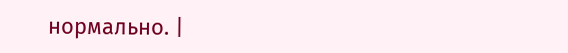нормально. |